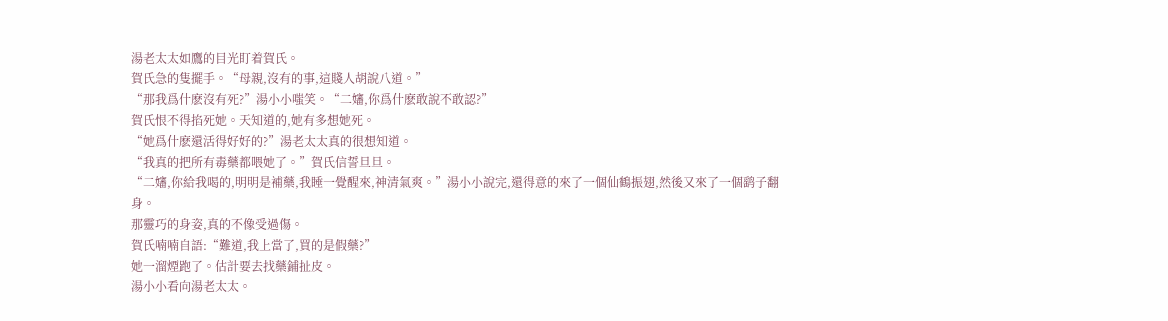湯老太太如鷹的目光盯着賀氏。
賀氏急的隻擺手。“母親,沒有的事,這賤人胡說八道。”
“那我爲什麽沒有死?”湯小小嗤笑。“二嬸,你爲什麽敢說不敢認?”
賀氏恨不得掐死她。天知道的,她有多想她死。
“她爲什麽還活得好好的?”湯老太太真的很想知道。
“我真的把所有毒藥都喂她了。”賀氏信誓旦旦。
“二嬸,你給我喝的,明明是補藥,我睡一覺醒來,神清氣爽。”湯小小說完,還得意的來了一個仙鶴振翅,然後又來了一個鹞子翻身。
那靈巧的身姿,真的不像受過傷。
賀氏喃喃自語:“難道,我上當了,買的是假藥?”
她一溜煙跑了。估計要去找藥鋪扯皮。
湯小小看向湯老太太。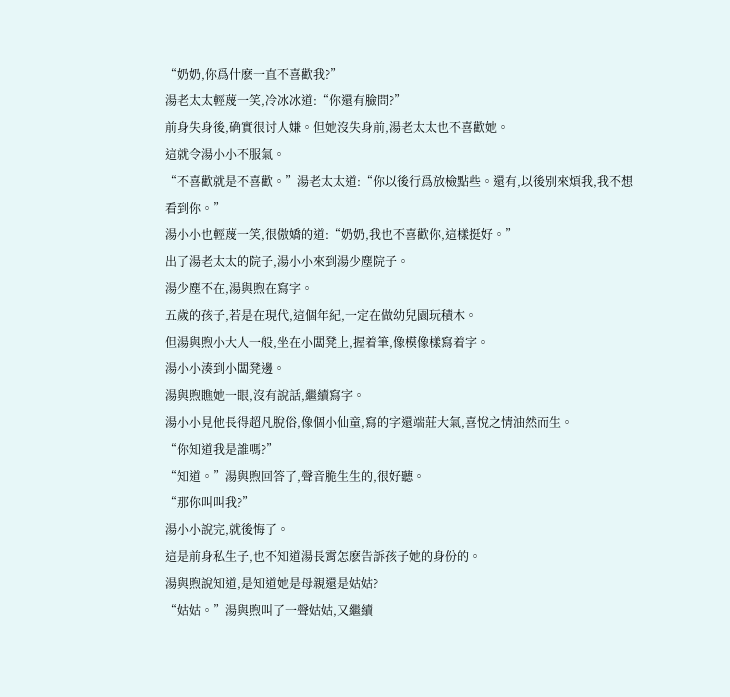“奶奶,你爲什麽一直不喜歡我?”
湯老太太輕蔑一笑,冷冰冰道:“你還有臉問?”
前身失身後,确實很讨人嫌。但她沒失身前,湯老太太也不喜歡她。
這就令湯小小不服氣。
“不喜歡就是不喜歡。”湯老太太道:“你以後行爲放檢點些。還有,以後别來煩我,我不想看到你。”
湯小小也輕蔑一笑,很傲嬌的道:“奶奶,我也不喜歡你,這樣挺好。”
出了湯老太太的院子,湯小小來到湯少塵院子。
湯少塵不在,湯與煦在寫字。
五歲的孩子,若是在現代,這個年紀,一定在做幼兒園玩積木。
但湯與煦小大人一般,坐在小闆凳上,握着筆,像模像樣寫着字。
湯小小湊到小闆凳邊。
湯與煦瞧她一眼,沒有說話,繼續寫字。
湯小小見他長得超凡脫俗,像個小仙童,寫的字還端莊大氣,喜悅之情油然而生。
“你知道我是誰嗎?”
“知道。”湯與煦回答了,聲音脆生生的,很好聽。
“那你叫叫我?”
湯小小說完,就後悔了。
這是前身私生子,也不知道湯長霄怎麽告訴孩子她的身份的。
湯與煦說知道,是知道她是母親還是姑姑?
“姑姑。”湯與煦叫了一聲姑姑,又繼續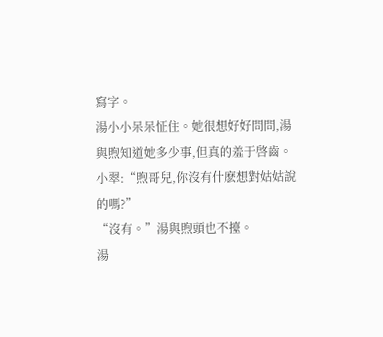寫字。
湯小小呆呆怔住。她很想好好問問,湯與煦知道她多少事,但真的羞于啓齒。
小翠:“煦哥兒,你沒有什麽想對姑姑說的嗎?”
“沒有。”湯與煦頭也不擡。
湯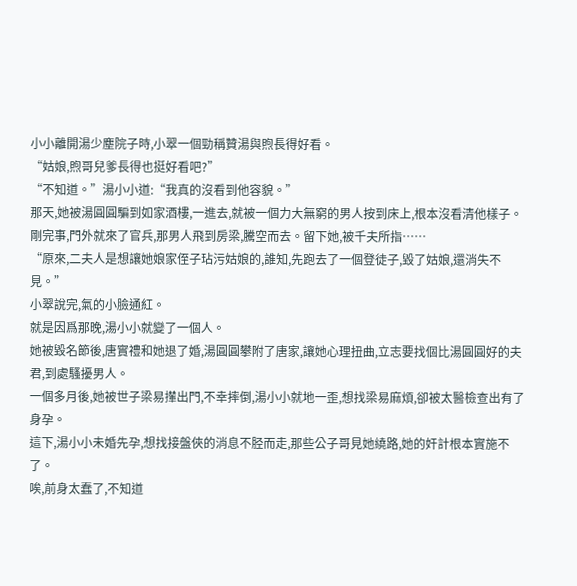小小離開湯少塵院子時,小翠一個勁稱贊湯與煦長得好看。
“姑娘,煦哥兒爹長得也挺好看吧?”
“不知道。”湯小小道:“我真的沒看到他容貌。”
那天,她被湯圓圓騙到如家酒樓,一進去,就被一個力大無窮的男人按到床上,根本沒看清他樣子。
剛完事,門外就來了官兵,那男人飛到房梁,騰空而去。留下她,被千夫所指……
“原來,二夫人是想讓她娘家侄子玷污姑娘的,誰知,先跑去了一個登徒子,毀了姑娘,還消失不見。”
小翠說完,氣的小臉通紅。
就是因爲那晚,湯小小就變了一個人。
她被毀名節後,唐實禮和她退了婚,湯圓圓攀附了唐家,讓她心理扭曲,立志要找個比湯圓圓好的夫君,到處騷擾男人。
一個多月後,她被世子梁易攆出門,不幸摔倒,湯小小就地一歪,想找梁易麻煩,卻被太醫檢查出有了身孕。
這下,湯小小未婚先孕,想找接盤俠的消息不胫而走,那些公子哥見她繞路,她的奸計根本實施不了。
唉,前身太蠢了,不知道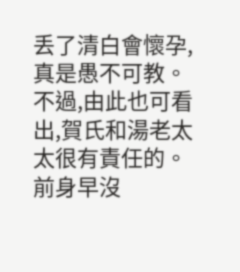丢了清白會懷孕,真是愚不可教。
不過,由此也可看出,賀氏和湯老太太很有責任的。
前身早沒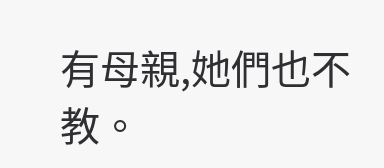有母親,她們也不教。